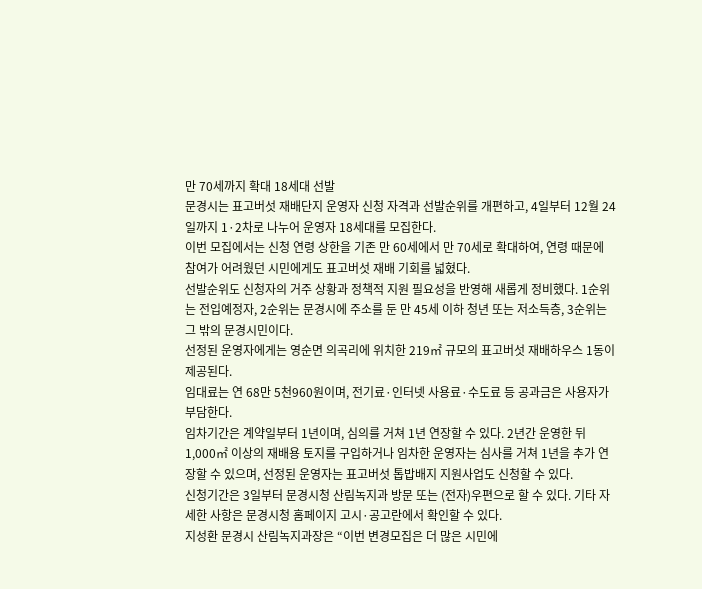만 70세까지 확대 18세대 선발
문경시는 표고버섯 재배단지 운영자 신청 자격과 선발순위를 개편하고, 4일부터 12월 24일까지 1·2차로 나누어 운영자 18세대를 모집한다.
이번 모집에서는 신청 연령 상한을 기존 만 60세에서 만 70세로 확대하여, 연령 때문에 참여가 어려웠던 시민에게도 표고버섯 재배 기회를 넓혔다.
선발순위도 신청자의 거주 상황과 정책적 지원 필요성을 반영해 새롭게 정비했다. 1순위는 전입예정자, 2순위는 문경시에 주소를 둔 만 45세 이하 청년 또는 저소득층, 3순위는 그 밖의 문경시민이다.
선정된 운영자에게는 영순면 의곡리에 위치한 219㎡ 규모의 표고버섯 재배하우스 1동이 제공된다.
임대료는 연 68만 5천960원이며, 전기료·인터넷 사용료·수도료 등 공과금은 사용자가 부담한다.
임차기간은 계약일부터 1년이며, 심의를 거쳐 1년 연장할 수 있다. 2년간 운영한 뒤 1,000㎡ 이상의 재배용 토지를 구입하거나 임차한 운영자는 심사를 거쳐 1년을 추가 연장할 수 있으며, 선정된 운영자는 표고버섯 톱밥배지 지원사업도 신청할 수 있다.
신청기간은 3일부터 문경시청 산림녹지과 방문 또는 (전자)우편으로 할 수 있다. 기타 자세한 사항은 문경시청 홈페이지 고시·공고란에서 확인할 수 있다.
지성환 문경시 산림녹지과장은 “이번 변경모집은 더 많은 시민에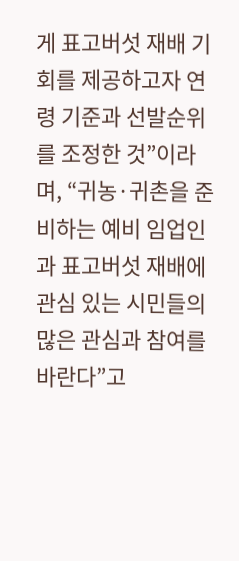게 표고버섯 재배 기회를 제공하고자 연령 기준과 선발순위를 조정한 것”이라며, “귀농·귀촌을 준비하는 예비 임업인과 표고버섯 재배에 관심 있는 시민들의 많은 관심과 참여를 바란다”고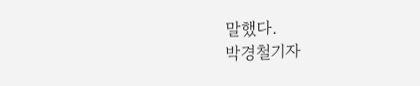말했다.
박경철기자